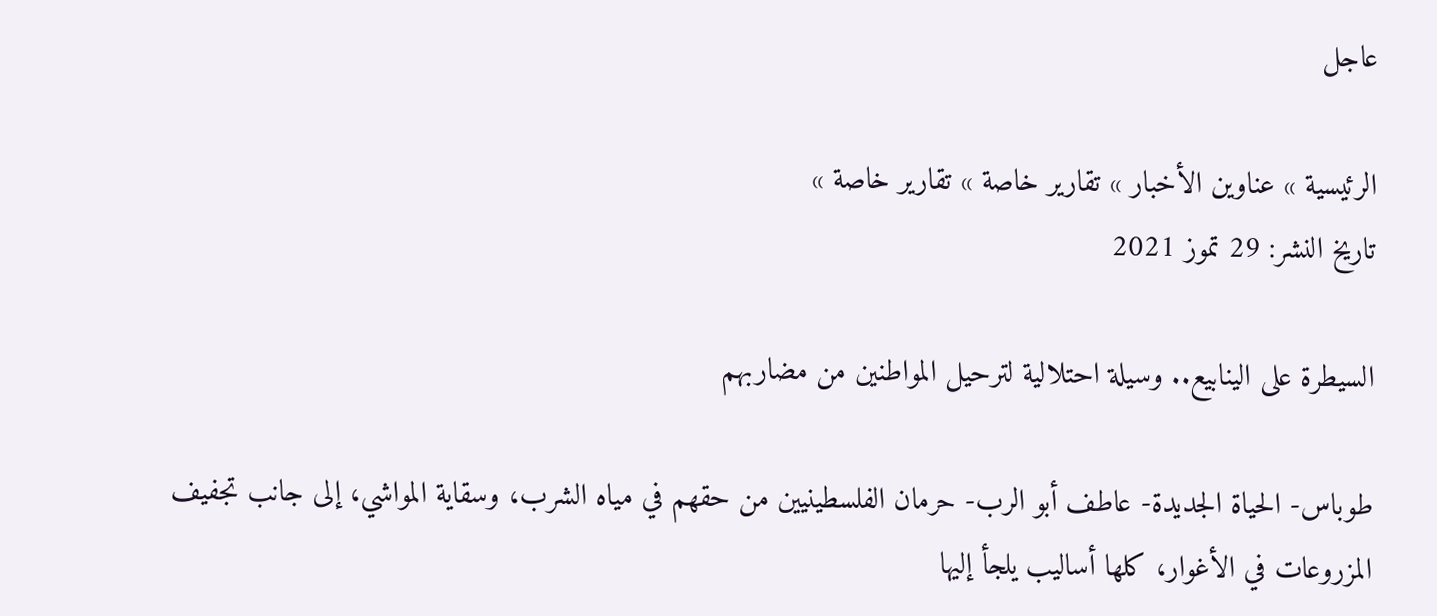عاجل

الرئيسية » عناوين الأخبار » تقارير خاصة » تقارير خاصة »
تاريخ النشر: 29 تموز 2021

السيطرة على الينابيع.. وسيلة احتلالية لترحيل المواطنين من مضاربهم

طوباس- الحياة الجديدة- عاطف أبو الرب- حرمان الفلسطينيين من حقهم في مياه الشرب، وسقاية المواشي، إلى جانب تجفيف المزروعات في الأغوار، كلها أساليب يلجأ إليها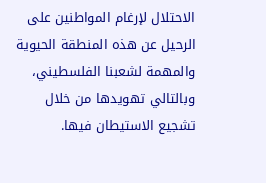الاحتلال لإرغام المواطنين على الرحيل عن هذه المنطقة الحيوية والمهمة لشعبنا الفلسطيني، وبالتالي تهويدها من خلال تشجيع الاستيطان فيها.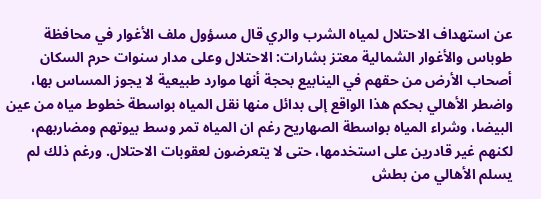عن استهداف الاحتلال لمياه الشرب والري قال مسؤول ملف الأغوار في محافظة طوباس والأغوار الشمالية معتز بشارات: الاحتلال وعلى مدار سنوات حرم السكان أصحاب الأرض من حقهم في الينابيع بحجة أنها موارد طبيعية لا يجوز المساس بها، واضطر الأهالي بحكم هذا الواقع إلى بدائل منها نقل المياه بواسطة خطوط مياه من عين البيضا، وشراء المياه بواسطة الصهاريح رغم ان المياه تمر وسط بيوتهم ومضاربهم، لكنهم غير قادرين على استخدمها، حتى لا يتعرضون لعقوبات الاحتلال. ورغم ذلك لم يسلم الأهالي من بطش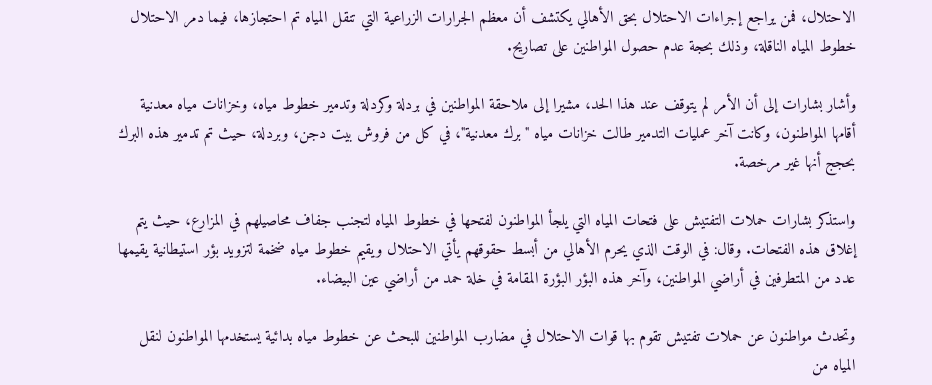الاحتلال، فمن يراجع إجراءات الاحتلال بحق الأهالي يكتشف أن معظم الجرارات الزراعية التي تنقل المياه تم احتجازها، فيما دمر الاحتلال خطوط المياه الناقلة، وذلك بحجة عدم حصول المواطنين على تصاريح.

وأشار بشارات إلى أن الأمر لم يتوقف عند هذا الحد، مشيرا إلى ملاحقة المواطنين في بردلة وكردلة وتدمير خطوط مياه، وخزانات مياه معدنية أقامها المواطنون، وكانت آخر عمليات التدمير طالت خزانات مياه "برك معدنية"، في كل من فروش بيت دجن، وبردلة، حيث تم تدمير هذه البرك بحجج أنها غير مرخصة.

واستذكر بشارات حملات التفتيش على فتحات المياه التي يلجأ المواطنون لفتحها في خطوط المياه لتجنب جفاف محاصيلهم في المزارع، حيث يتم إغلاق هذه الفتحات. وقال: في الوقت الذي يحرم الأهالي من أبسط حقوقهم يأتي الاحتلال ويقيم خطوط مياه ضخمة لتزويد بؤر استيطانية يقيمها عدد من المتطرفين في أراضي المواطنين، وآخر هذه البؤر البؤرة المقامة في خلة حمد من أراضي عين البيضاء.

وتحدث مواطنون عن حملات تفتيش تقوم بها قوات الاحتلال في مضارب المواطنين للبحث عن خطوط مياه بدائية يستخدمها المواطنون لنقل المياه من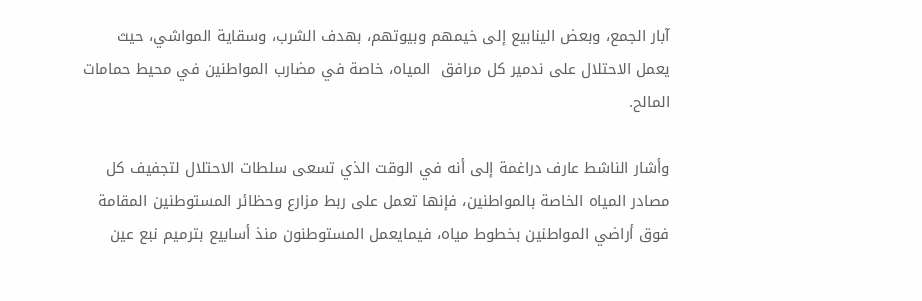آبار الجمع، وبعض الينابيع إلى خيمهم وبيوتهم، بهدف الشرب، وسقاية المواشي، حيث يعمل الاحتلال على ندمير كل مرافق  المياه، خاصة في مضارب المواطنين في محيط حمامات المالح.

وأشار الناشط عارف دراغمة إلى أنه في الوقت الذي تسعى سلطات الاحتلال لتجفيف كل مصادر المياه الخاصة بالمواطنين، فإنها تعمل على ربط مزارع وحظائر المستوطنين المقامة فوق أراضي المواطنين بخطوط مياه، فيمايعمل المستوطنون منذ أسابيع بترميم نبع عين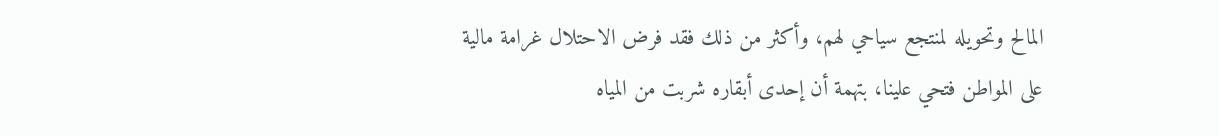المالح وتحويله لمنتجع سياحي لهم، وأكثر من ذلك فقد فرض الاحتلال غرامة مالية على المواطن فتحي علينا، بتهمة أن إحدى أبقاره شربت من المياه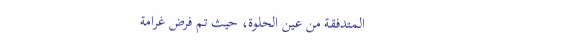المتدفقة من عين الحلوة، حيث تم فرض غرامة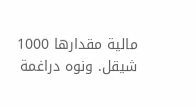مالية مقدارها 1000 شيقل. ونوه دراغمة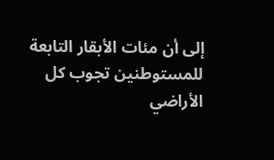إلى أن مئات الأبقار التابعة للمستوطنين تجوب كل الأراضي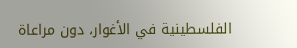الفلسطينية في الأغوار، دون مراعاة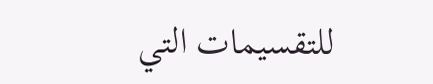للتقسيمات التي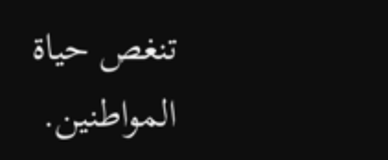تنغص حياة المواطنين.